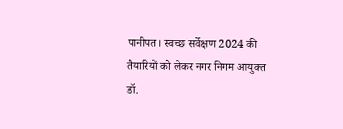पानीपत। स्वच्छ सर्वेक्षण 2024 की तैयारियों को लेकर नगर निगम आयुक्त डॉ.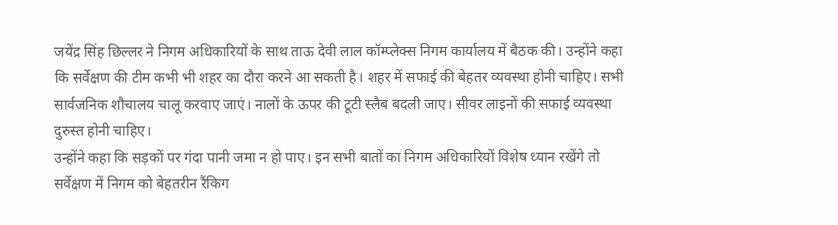जयेंद्र सिंह छिल्लर ने निगम अधिकारियों के साथ ताऊ देवी लाल कॉम्प्लेक्स निगम कार्यालय में बैठक की। उन्होंने कहा कि सर्वेक्षण की टीम कभी भी शहर का दौरा करने आ सकती है। शहर में सफाई की बेहतर व्यवस्था होनी चाहिए। सभी सार्वजनिक शौचालय चालू करवाए जाएं। नालों के ऊपर की टूटी स्लैब बदली जाए। सीवर लाइनों की सफाई व्यवस्था दुरुस्त होनी चाहिए।
उन्होंने कहा कि सड़कों पर गंदा पानी जमा न हो पाए। इन सभी बातों का निगम अधिकारियों विशेष ध्यान रखेंगे तो सर्वेक्षण में निगम को बेहतरीन रैंकिग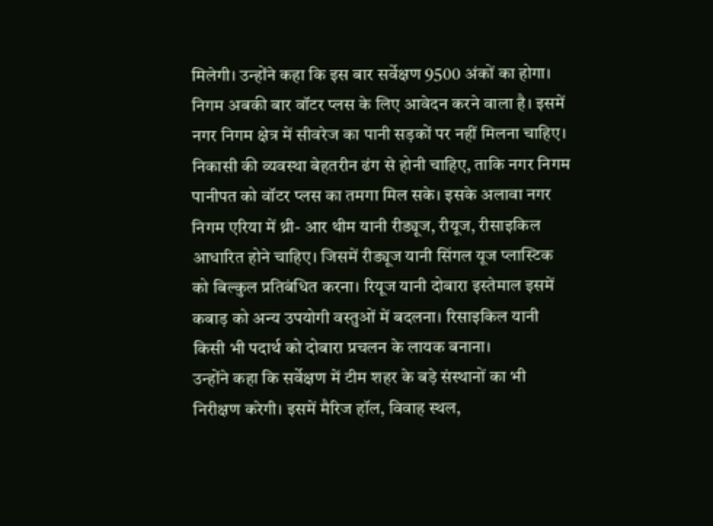मिलेगी। उन्होंने कहा कि इस बार सर्वेक्षण 9500 अंकों का होगा। निगम अबकी बार वॉटर प्लस के लिए आवेदन करने वाला है। इसमें नगर निगम क्षेत्र में सीवरेज का पानी सड़कों पर नहीं मिलना चाहिए। निकासी की व्यवस्था बेहतरीन ढंग से होनी चाहिए, ताकि नगर निगम पानीपत को वॉटर प्लस का तमगा मिल सके। इसके अलावा नगर निगम एरिया में थ्री- आर थीम यानी रीड्यूज, रीयूज, रीसाइकिल आधारित होने चाहिए। जिसमें रीड्यूज यानी सिंगल यूज प्लास्टिक को बिल्कुल प्रतिबंधित करना। रियूज यानी दोबारा इस्तेमाल इसमें कबाड़ को अन्य उपयोगी वस्तुओं में बदलना। रिसाइकिल यानी किसी भी पदार्थ को दोबारा प्रचलन के लायक बनाना।
उन्होंने कहा कि सर्वेक्षण में टीम शहर के बड़े संस्थानों का भी निरीक्षण करेगी। इसमें मैरिज हॉल, विवाह स्थल,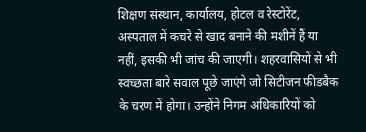शिक्षण संस्थान, कार्यालय, होटल व रेस्टोरेंट, अस्पताल में कचरे से खाद बनाने की मशीनें हैं या नहीं, इसकी भी जांच की जाएगी। शहरवासियों से भी स्वच्छता बारे सवाल पूछे जाएंगे जो सिटीजन फीडबैक के चरण में होगा। उन्होंने निगम अधिकारियों को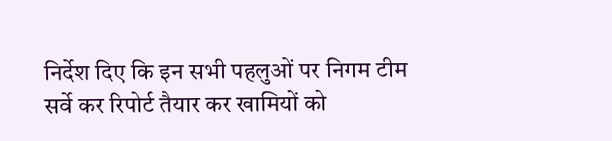निर्देश दिए कि इन सभी पहलुओं पर निगम टीम सर्वे कर रिपोर्ट तैयार कर खामियों को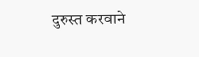दुरुस्त करवाने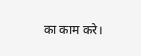का काम करे।